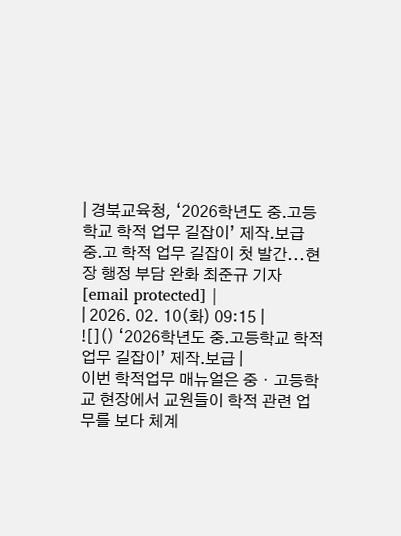| 경북교육청, ‘2026학년도 중․고등학교 학적 업무 길잡이’ 제작․보급 중․고 학적 업무 길잡이 첫 발간...현장 행정 부담 완화 최준규 기자 [email protected] |
| 2026. 02. 10(화) 09:15 |
![]() ‘2026학년도 중․고등학교 학적 업무 길잡이’ 제작․보급 |
이번 학적업무 매뉴얼은 중・고등학교 현장에서 교원들이 학적 관련 업무를 보다 체계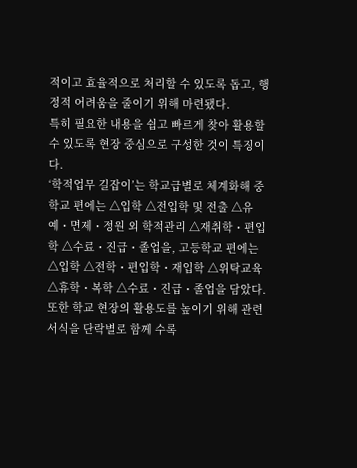적이고 효율적으로 처리할 수 있도록 돕고, 행정적 어려움을 줄이기 위해 마련됐다.
특히 필요한 내용을 쉽고 빠르게 찾아 활용할 수 있도록 현장 중심으로 구성한 것이 특징이다.
‘학적업무 길잡이’는 학교급별로 체계화해 중학교 편에는 △입학 △전입학 및 전출 △유예・면제・정원 외 학적관리 △재취학・편입학 △수료・진급・졸업을, 고등학교 편에는 △입학 △전학・편입학・재입학 △위탁교육 △휴학・복학 △수료・진급・졸업을 담았다.
또한 학교 현장의 활용도를 높이기 위해 관련 서식을 단락별로 함께 수록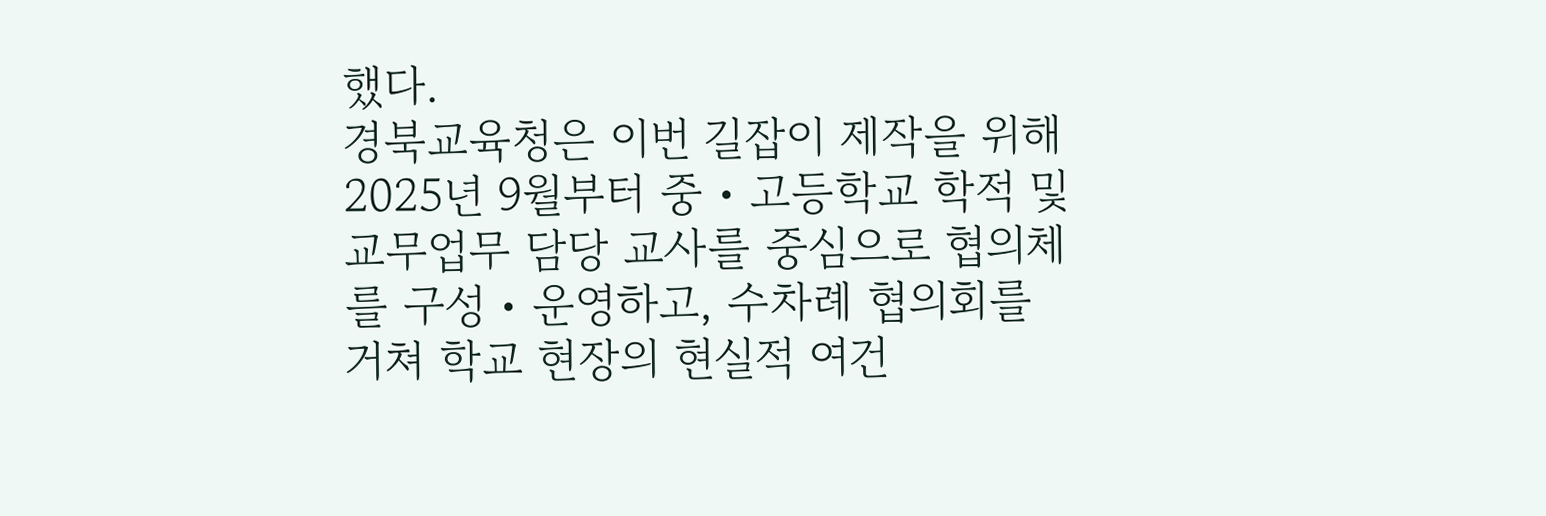했다.
경북교육청은 이번 길잡이 제작을 위해 2025년 9월부터 중・고등학교 학적 및 교무업무 담당 교사를 중심으로 협의체를 구성・운영하고, 수차례 협의회를 거쳐 학교 현장의 현실적 여건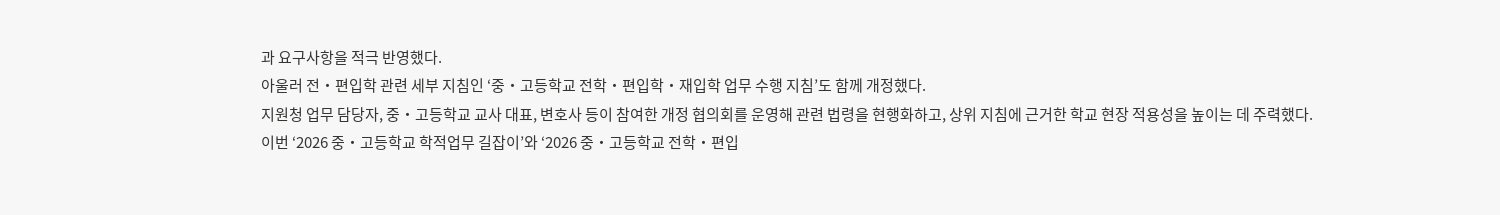과 요구사항을 적극 반영했다.
아울러 전・편입학 관련 세부 지침인 ‘중・고등학교 전학・편입학・재입학 업무 수행 지침’도 함께 개정했다.
지원청 업무 담당자, 중・고등학교 교사 대표, 변호사 등이 참여한 개정 협의회를 운영해 관련 법령을 현행화하고, 상위 지침에 근거한 학교 현장 적용성을 높이는 데 주력했다.
이번 ‘2026 중・고등학교 학적업무 길잡이’와 ‘2026 중・고등학교 전학・편입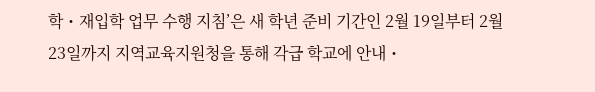학・재입학 업무 수행 지침’은 새 학년 준비 기간인 2월 19일부터 2월 23일까지 지역교육지원청을 통해 각급 학교에 안내・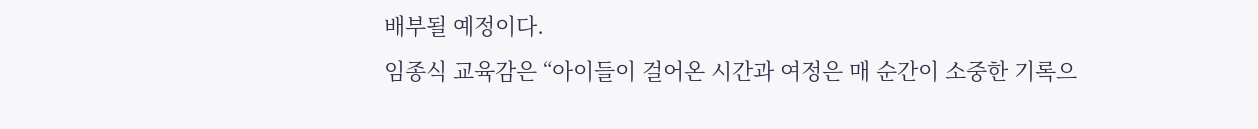배부될 예정이다.
임종식 교육감은 “아이들이 걸어온 시간과 여정은 매 순간이 소중한 기록으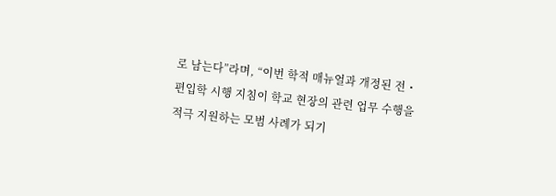로 남는다”라며, “이번 학적 매뉴얼과 개정된 전・편입학 시행 지침이 학교 현장의 관련 업무 수행을 적극 지원하는 모범 사례가 되기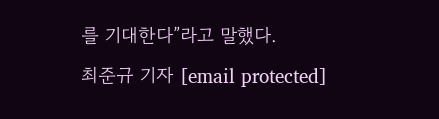를 기대한다”라고 말했다.
최준규 기자 [email protected]